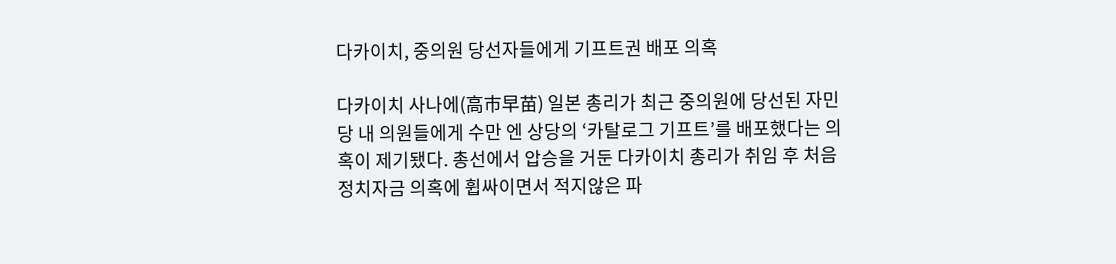다카이치, 중의원 당선자들에게 기프트권 배포 의혹

다카이치 사나에(高市早苗) 일본 총리가 최근 중의원에 당선된 자민당 내 의원들에게 수만 엔 상당의 ‘카탈로그 기프트’를 배포했다는 의혹이 제기됐다. 총선에서 압승을 거둔 다카이치 총리가 취임 후 처음 정치자금 의혹에 휩싸이면서 적지않은 파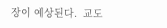장이 예상된다.  교도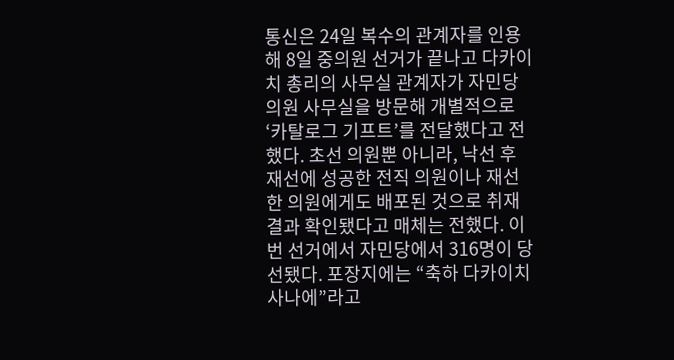통신은 24일 복수의 관계자를 인용해 8일 중의원 선거가 끝나고 다카이치 총리의 사무실 관계자가 자민당 의원 사무실을 방문해 개별적으로 ‘카탈로그 기프트’를 전달했다고 전했다. 초선 의원뿐 아니라, 낙선 후 재선에 성공한 전직 의원이나 재선한 의원에게도 배포된 것으로 취재 결과 확인됐다고 매체는 전했다. 이번 선거에서 자민당에서 316명이 당선됐다. 포장지에는 “축하 다카이치 사나에”라고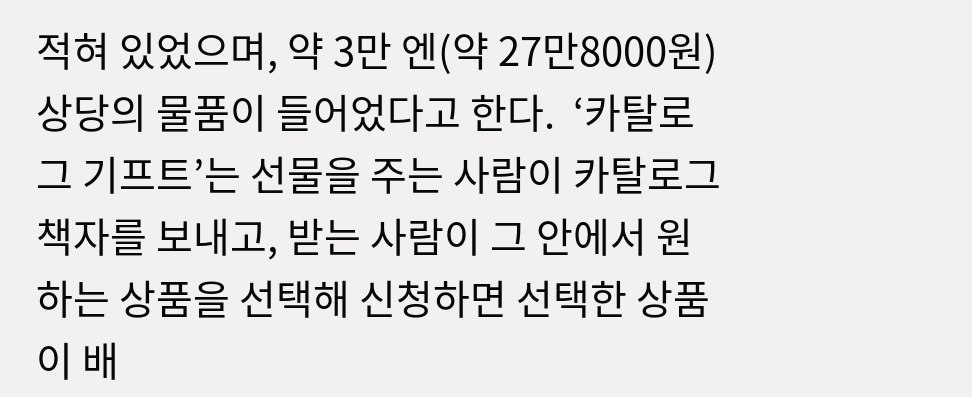적혀 있었으며, 약 3만 엔(약 27만8000원) 상당의 물품이 들어었다고 한다.  ‘카탈로그 기프트’는 선물을 주는 사람이 카탈로그 책자를 보내고, 받는 사람이 그 안에서 원하는 상품을 선택해 신청하면 선택한 상품이 배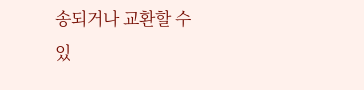송되거나 교환할 수 있